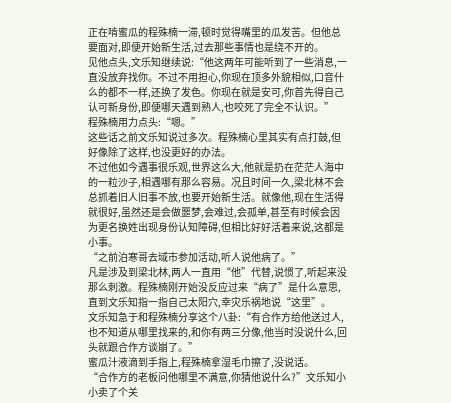正在啃蜜瓜的程殊楠一滞,顿时觉得嘴里的瓜发苦。但他总要面对,即便开始新生活,过去那些事情也是绕不开的。
见他点头,文乐知继续说:“他这两年可能听到了一些消息,一直没放弃找你。不过不用担心,你现在顶多外貌相似,口音什么的都不一样,还换了发色。你现在就是安可,你首先得自己认可新身份,即便哪天遇到熟人,也咬死了完全不认识。”
程殊楠用力点头:“嗯。”
这些话之前文乐知说过多次。程殊楠心里其实有点打鼓,但好像除了这样,也没更好的办法。
不过他如今遇事很乐观,世界这么大,他就是扔在茫茫人海中的一粒沙子,相遇哪有那么容易。况且时间一久,梁北林不会总抓着旧人旧事不放,也要开始新生活。就像他,现在生活得就很好,虽然还是会做噩梦,会难过,会孤单,甚至有时候会因为更名换姓出现身份认知障碍,但相比好好活着来说,这都是小事。
“之前泊寒哥去域市参加活动,听人说他病了。”
凡是涉及到梁北林,两人一直用“他”代替,说惯了,听起来没那么刺激。程殊楠刚开始没反应过来“病了”是什么意思,直到文乐知指一指自己太阳穴,幸灾乐祸地说“这里”。
文乐知急于和程殊楠分享这个八卦:“有合作方给他送过人,也不知道从哪里找来的,和你有两三分像,他当时没说什么,回头就跟合作方谈崩了。”
蜜瓜汁液滴到手指上,程殊楠拿湿毛巾擦了,没说话。
“合作方的老板问他哪里不满意,你猜他说什么?”文乐知小小卖了个关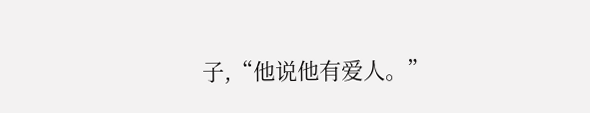子,“他说他有爱人。”